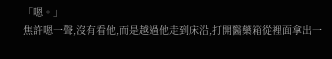「嗯。」
焦許嗯一聲,沒有看他,而是越過他走到床沿,打開醫藥箱從裡面拿出一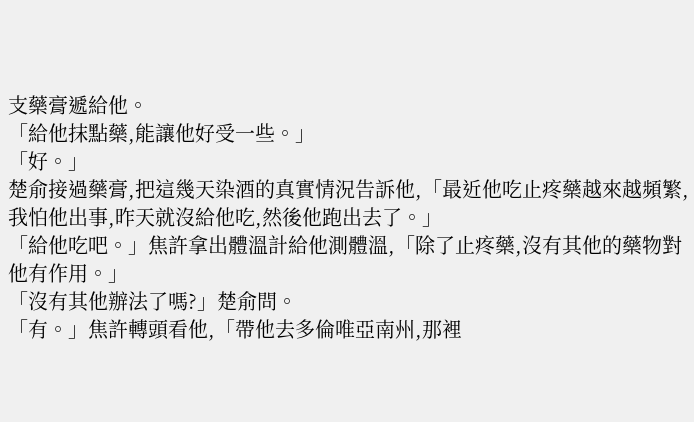支藥膏遞給他。
「給他抹點藥,能讓他好受一些。」
「好。」
楚俞接過藥膏,把這幾天染酒的真實情況告訴他,「最近他吃止疼藥越來越頻繁,我怕他出事,昨天就沒給他吃,然後他跑出去了。」
「給他吃吧。」焦許拿出體溫計給他測體溫,「除了止疼藥,沒有其他的藥物對他有作用。」
「沒有其他辦法了嗎?」楚俞問。
「有。」焦許轉頭看他,「帶他去多倫唯亞南州,那裡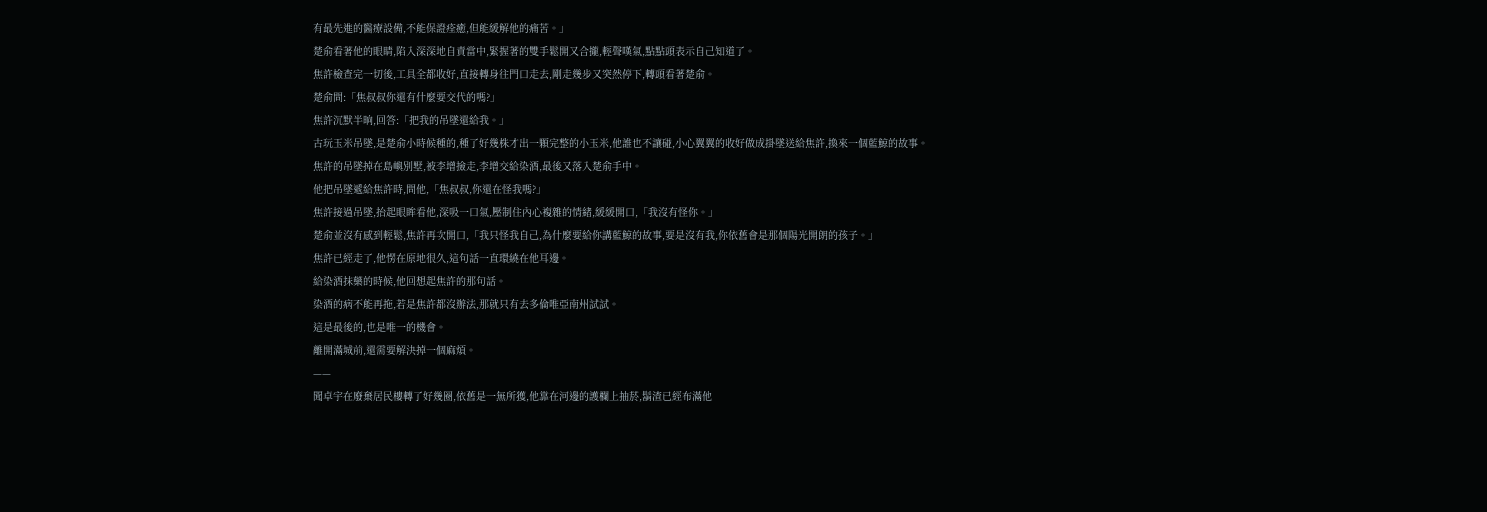有最先進的醫療設備,不能保證痊癒,但能緩解他的痛苦。」
楚俞看著他的眼睛,陷入深深地自責當中,緊握著的雙手鬆開又合攏,輕聲嘆氣,點點頭表示自己知道了。
焦許檢查完一切後,工具全都收好,直接轉身往門口走去,剛走幾步又突然停下,轉頭看著楚俞。
楚俞問:「焦叔叔你還有什麼要交代的嗎?」
焦許沉默半晌,回答:「把我的吊墜還給我。」
古玩玉米吊墜,是楚俞小時候種的,種了好幾株才出一顆完整的小玉米,他誰也不讓碰,小心翼翼的收好做成掛墜送給焦許,換來一個藍鯨的故事。
焦許的吊墜掉在島嶼別墅,被李增撿走,李增交給染酒,最後又落入楚俞手中。
他把吊墜遞給焦許時,問他,「焦叔叔,你還在怪我嗎?」
焦許接過吊墜,抬起眼眸看他,深吸一口氣,壓制住內心複雜的情緒,緩緩開口,「我沒有怪你。」
楚俞並沒有感到輕鬆,焦許再次開口,「我只怪我自己,為什麼要給你講藍鯨的故事,要是沒有我,你依舊會是那個陽光開朗的孩子。」
焦許已經走了,他愣在原地很久,這句話一直環繞在他耳邊。
給染酒抹藥的時候,他回想起焦許的那句話。
染酒的病不能再拖,若是焦許都沒辦法,那就只有去多倫唯亞南州試試。
這是最後的,也是唯一的機會。
離開滿城前,還需要解決掉一個麻煩。
——
聞卓宇在廢棄居民樓轉了好幾圈,依舊是一無所獲,他靠在河邊的護欄上抽菸,鬍渣已經布滿他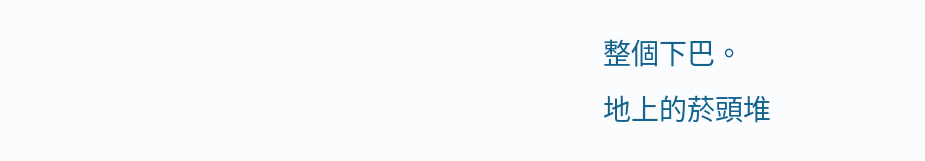整個下巴。
地上的菸頭堆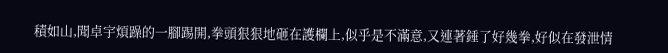積如山,聞卓宇煩躁的一腳踢開,拳頭狠狠地砸在護欄上,似乎是不滿意,又連著錘了好幾拳,好似在發泄情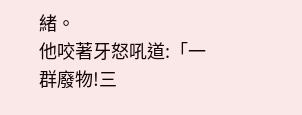緒。
他咬著牙怒吼道:「一群廢物!三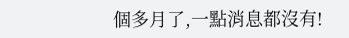個多月了,一點消息都沒有!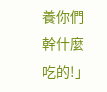養你們幹什麼吃的!」